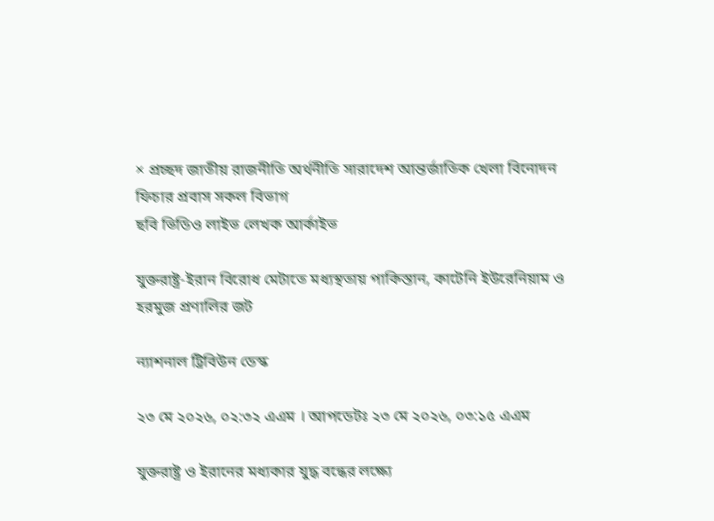× প্রচ্ছদ জাতীয় রাজনীতি অর্থনীতি সারাদেশ আন্তর্জাতিক খেলা বিনোদন ফিচার প্রবাস সকল বিভাগ
ছবি ভিডিও লাইভ লেখক আর্কাইভ

যুক্তরাষ্ট্র-ইরান বিরোধ মেটাতে মধ্যস্থতায় পাকিস্তান, কাটেনি ইউরেনিয়াম ও হরমুজ প্রণালির জট

ন্যাশনাল ট্রিবিউন ডেস্ক

২৩ মে ২০২৬, ০২:৩২ এএম । আপডেটঃ ২৩ মে ২০২৬, ০৩:১৫ এএম

যুক্তরাষ্ট্র ও ইরানের মধ্যকার যুদ্ধ বন্ধের লক্ষ্যে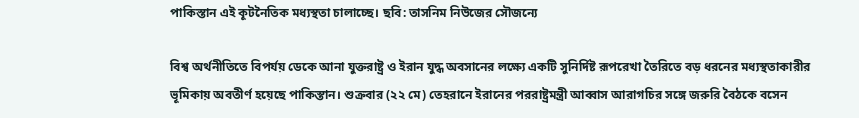পাকিস্তান এই কূটনৈতিক মধ্যস্থতা চালাচ্ছে। ছবি: তাসনিম নিউজের সৌজন্যে

বিশ্ব অর্থনীতিতে বিপর্যয় ডেকে আনা যুক্তরাষ্ট্র ও ইরান যুদ্ধ অবসানের লক্ষ্যে একটি সুনির্দিষ্ট রূপরেখা তৈরিতে বড় ধরনের মধ্যস্থতাকারীর ভূমিকায় অবতীর্ণ হয়েছে পাকিস্তান। শুক্রবার (২২ মে) তেহরানে ইরানের পররাষ্ট্রমন্ত্রী আব্বাস আরাগচির সঙ্গে জরুরি বৈঠকে বসেন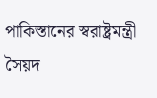পাকিস্তানের স্বরাষ্ট্রমন্ত্রী সৈয়দ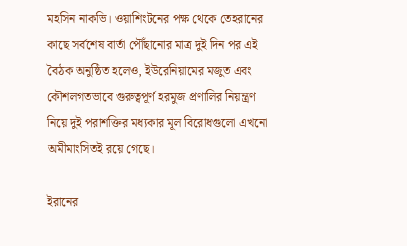মহসিন নাকভি। ওয়াশিংটনের পক্ষ থেকে তেহরানের কাছে সর্বশেষ বার্তা পৌঁছানোর মাত্র দুই দিন পর এই বৈঠক অনুষ্ঠিত হলেও, ইউরেনিয়ামের মজুত এবং কৌশলগতভাবে গুরুত্বপূর্ণ হরমুজ প্রণালির নিয়ন্ত্রণ নিয়ে দুই পরাশক্তির মধ্যকার মূল বিরোধগুলো এখনো অমীমাংসিতই রয়ে গেছে।

ইরানের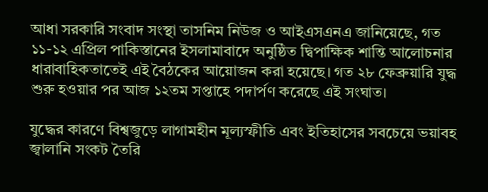আধা সরকারি সংবাদ সংস্থা তাসনিম নিউজ ও আইএসএনএ জানিয়েছে, গত ১১-১২ এপ্রিল পাকিস্তানের ইসলামাবাদে অনুষ্ঠিত দ্বিপাক্ষিক শান্তি আলোচনার ধারাবাহিকতাতেই এই বৈঠকের আয়োজন করা হয়েছে। গত ২৮ ফেব্রুয়ারি যুদ্ধ শুরু হওয়ার পর আজ ১২তম সপ্তাহে পদার্পণ করেছে এই সংঘাত।

যুদ্ধের কারণে বিশ্বজুড়ে লাগামহীন মূল্যস্ফীতি এবং ইতিহাসের সবচেয়ে ভয়াবহ জ্বালানি সংকট তৈরি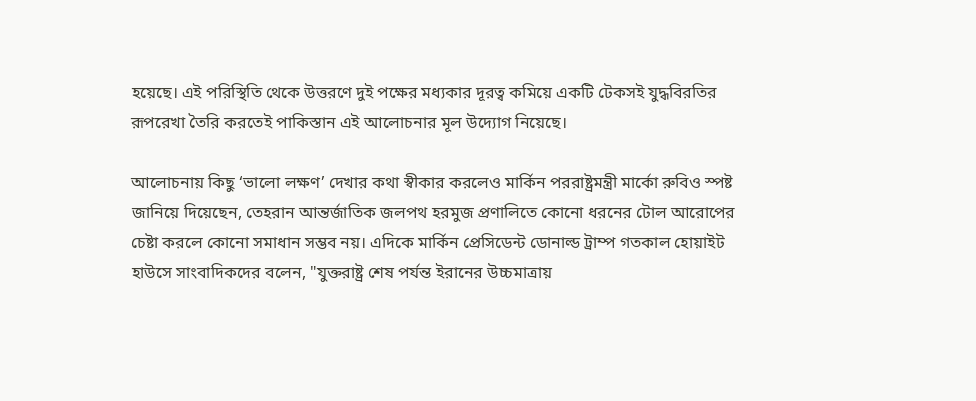হয়েছে। এই পরিস্থিতি থেকে উত্তরণে দুই পক্ষের মধ্যকার দূরত্ব কমিয়ে একটি টেকসই যুদ্ধবিরতির রূপরেখা তৈরি করতেই পাকিস্তান এই আলোচনার মূল উদ্যোগ নিয়েছে।

আলোচনায় কিছু ‘ভালো লক্ষণ’ দেখার কথা স্বীকার করলেও মার্কিন পররাষ্ট্রমন্ত্রী মার্কো রুবিও স্পষ্ট জানিয়ে দিয়েছেন, তেহরান আন্তর্জাতিক জলপথ হরমুজ প্রণালিতে কোনো ধরনের টোল আরোপের চেষ্টা করলে কোনো সমাধান সম্ভব নয়। এদিকে মার্কিন প্রেসিডেন্ট ডোনাল্ড ট্রাম্প গতকাল হোয়াইট হাউসে সাংবাদিকদের বলেন, "যুক্তরাষ্ট্র শেষ পর্যন্ত ইরানের উচ্চমাত্রায়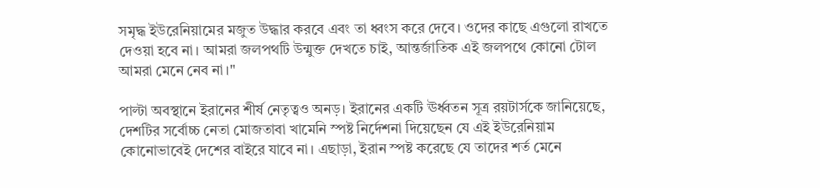সমৃদ্ধ ইউরেনিয়ামের মজুত উদ্ধার করবে এবং তা ধ্বংস করে দেবে। ওদের কাছে এগুলো রাখতে দেওয়া হবে না। আমরা জলপথটি উন্মুক্ত দেখতে চাই, আন্তর্জাতিক এই জলপথে কোনো টোল আমরা মেনে নেব না।"

পাল্টা অবস্থানে ইরানের শীর্ষ নেতৃত্বও অনড়। ইরানের একটি ঊর্ধ্বতন সূত্র রয়টার্সকে জানিয়েছে, দেশটির সর্বোচ্চ নেতা মোজতাবা খামেনি স্পষ্ট নির্দেশনা দিয়েছেন যে এই ইউরেনিয়াম কোনোভাবেই দেশের বাইরে যাবে না। এছাড়া, ইরান স্পষ্ট করেছে যে তাদের শর্ত মেনে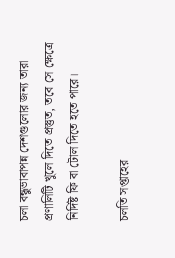চলা বন্ধুভাবাপন্ন দেশগুলোর জন্য তারা প্রণালিটি খুলে দিতে প্রস্তুত, তবে সে ক্ষেত্রে নির্দিষ্ট ফি বা টোল দিতে হতে পারে।

চলতি সপ্তাহের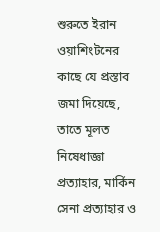শুরুতে ইরান ওয়াশিংটনের কাছে যে প্রস্তাব জমা দিয়েছে, তাতে মূলত নিষেধাজ্ঞা প্রত্যাহার, মার্কিন সেনা প্রত্যাহার ও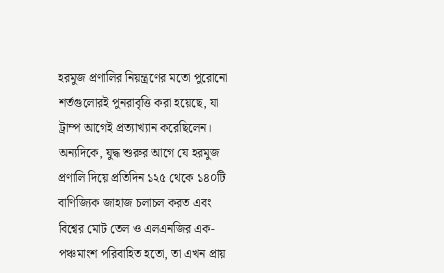হরমুজ প্রণালির নিয়ন্ত্রণের মতো পুরোনো শর্তগুলোরই পুনরাবৃত্তি করা হয়েছে, যা ট্রাম্প আগেই প্রত্যাখ্যান করেছিলেন। অন্যদিকে, যুদ্ধ শুরুর আগে যে হরমুজ প্রণালি দিয়ে প্রতিদিন ১২৫ থেকে ১৪০টি বাণিজ্যিক জাহাজ চলাচল করত এবং বিশ্বের মোট তেল ও এলএনজির এক-পঞ্চমাংশ পরিবাহিত হতো, তা এখন প্রায়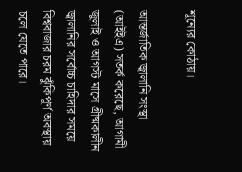শূন্যের কোঠায়।

আন্তর্জাতিক জ্বালানি সংস্থা (আইইএ) সতর্ক করেছে, আগামী জুলাই ও আগস্ট মাসে গ্রীষ্মকালীন জ্বালানির সর্বোচ্চ চাহিদার সময়ে বিশ্ববাজার চরম ঝুঁকিপূর্ণ অবস্থায় চলে যেতে পারে।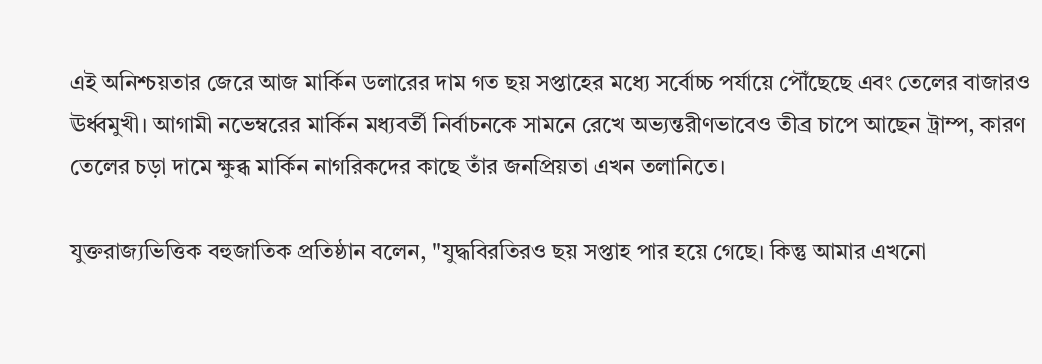এই অনিশ্চয়তার জেরে আজ মার্কিন ডলারের দাম গত ছয় সপ্তাহের মধ্যে সর্বোচ্চ পর্যায়ে পৌঁছেছে এবং তেলের বাজারও ঊর্ধ্বমুখী। আগামী নভেম্বরের মার্কিন মধ্যবর্তী নির্বাচনকে সামনে রেখে অভ্যন্তরীণভাবেও তীব্র চাপে আছেন ট্রাম্প, কারণ তেলের চড়া দামে ক্ষুব্ধ মার্কিন নাগরিকদের কাছে তাঁর জনপ্রিয়তা এখন তলানিতে।

যুক্তরাজ্যভিত্তিক বহুজাতিক প্রতিষ্ঠান বলেন, "যুদ্ধবিরতিরও ছয় সপ্তাহ পার হয়ে গেছে। কিন্তু আমার এখনো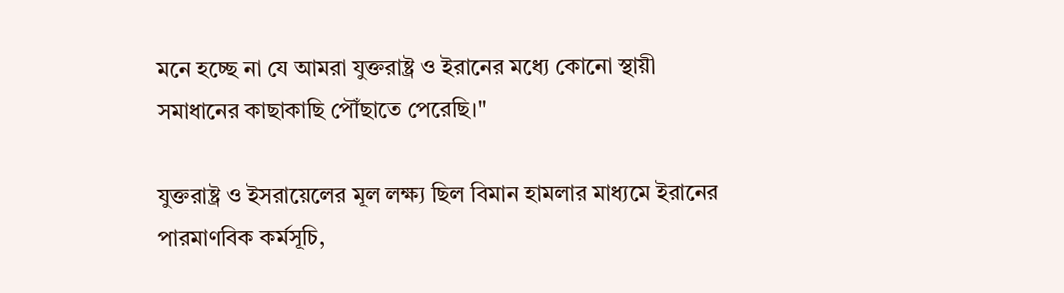মনে হচ্ছে না যে আমরা যুক্তরাষ্ট্র ও ইরানের মধ্যে কোনো স্থায়ী সমাধানের কাছাকাছি পৌঁছাতে পেরেছি।"

যুক্তরাষ্ট্র ও ইসরায়েলের মূল লক্ষ্য ছিল বিমান হামলার মাধ্যমে ইরানের পারমাণবিক কর্মসূচি,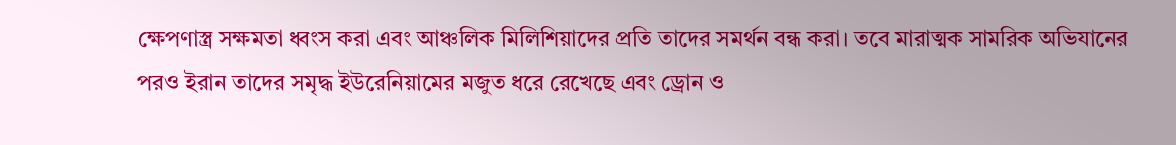ক্ষেপণাস্ত্র সক্ষমতা ধ্বংস করা এবং আঞ্চলিক মিলিশিয়াদের প্রতি তাদের সমর্থন বন্ধ করা। তবে মারাত্মক সামরিক অভিযানের পরও ইরান তাদের সমৃদ্ধ ইউরেনিয়ামের মজুত ধরে রেখেছে এবং ড্রোন ও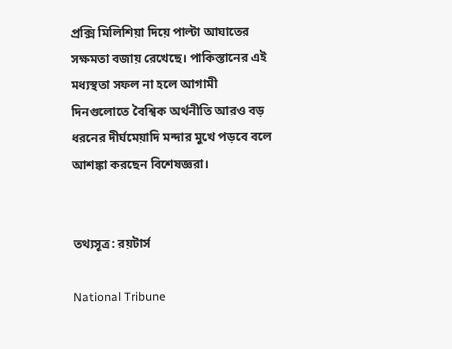প্রক্সি মিলিশিয়া দিয়ে পাল্টা আঘাতের সক্ষমতা বজায় রেখেছে। পাকিস্তানের এই মধ্যস্থতা সফল না হলে আগামী দিনগুলোতে বৈশ্বিক অর্থনীতি আরও বড় ধরনের দীর্ঘমেয়াদি মন্দার মুখে পড়বে বলে আশঙ্কা করছেন বিশেষজ্ঞরা।


তথ্যসূত্র: রয়টার্স

National Tribune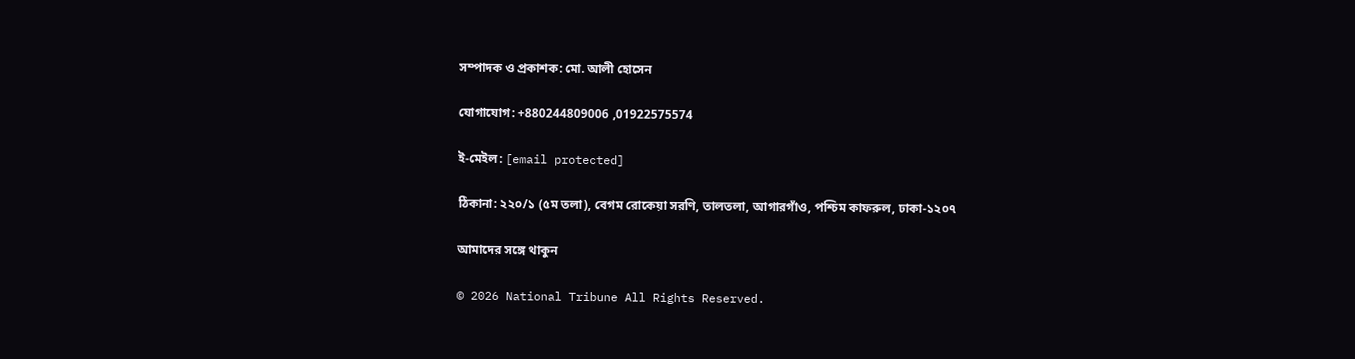সম্পাদক ও প্রকাশক: মো. আলী হোসেন

যোগাযোগ: +880244809006 ,01922575574

ই-মেইল: [email protected]

ঠিকানা: ২২০/১ (৫ম তলা), বেগম রোকেয়া সরণি, তালতলা, আগারগাঁও, পশ্চিম কাফরুল, ঢাকা-১২০৭

আমাদের সঙ্গে থাকুন

© 2026 National Tribune All Rights Reserved.